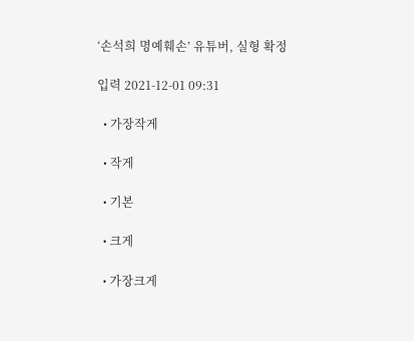‘손석희 명예훼손’ 유튜버, 실형 확정

입력 2021-12-01 09:31

  • 가장작게

  • 작게

  • 기본

  • 크게

  • 가장크게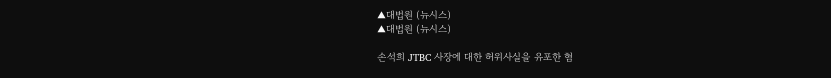▲대법원 (뉴시스)
▲대법원 (뉴시스)

손석희 JTBC 사장에 대한 허위사실을 유포한 혐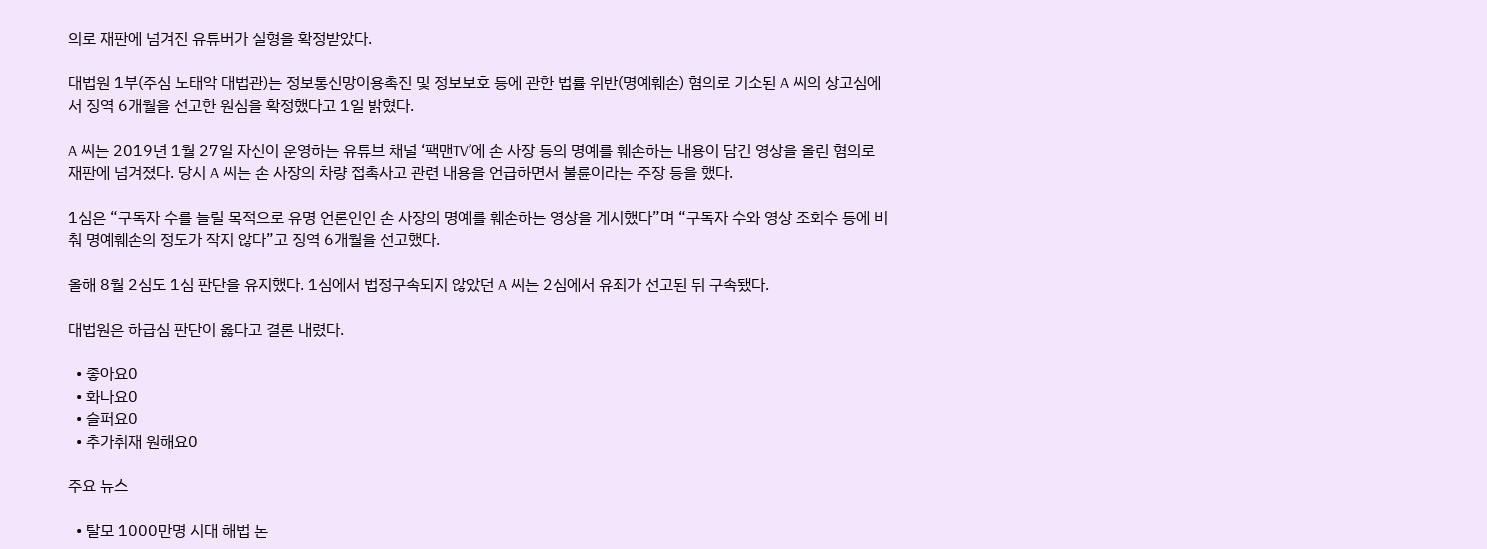의로 재판에 넘겨진 유튜버가 실형을 확정받았다.

대법원 1부(주심 노태악 대법관)는 정보통신망이용촉진 및 정보보호 등에 관한 법률 위반(명예훼손) 혐의로 기소된 A 씨의 상고심에서 징역 6개월을 선고한 원심을 확정했다고 1일 밝혔다.

A 씨는 2019년 1월 27일 자신이 운영하는 유튜브 채널 ‘팩맨TV’에 손 사장 등의 명예를 훼손하는 내용이 담긴 영상을 올린 혐의로 재판에 넘겨졌다. 당시 A 씨는 손 사장의 차량 접촉사고 관련 내용을 언급하면서 불륜이라는 주장 등을 했다.

1심은 “구독자 수를 늘릴 목적으로 유명 언론인인 손 사장의 명예를 훼손하는 영상을 게시했다”며 “구독자 수와 영상 조회수 등에 비춰 명예훼손의 정도가 작지 않다”고 징역 6개월을 선고했다.

올해 8월 2심도 1심 판단을 유지했다. 1심에서 법정구속되지 않았던 A 씨는 2심에서 유죄가 선고된 뒤 구속됐다.

대법원은 하급심 판단이 옳다고 결론 내렸다.

  • 좋아요0
  • 화나요0
  • 슬퍼요0
  • 추가취재 원해요0

주요 뉴스

  • 탈모 1000만명 시대 해법 논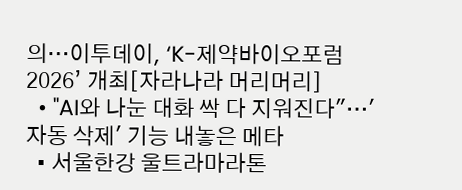의…이투데이, ‘K-제약바이오포럼 2026’ 개최[자라나라 머리머리]
  • "AI와 나눈 대화 싹 다 지워진다"…'자동 삭제' 기능 내놓은 메타
  • 서울한강 울트라마라톤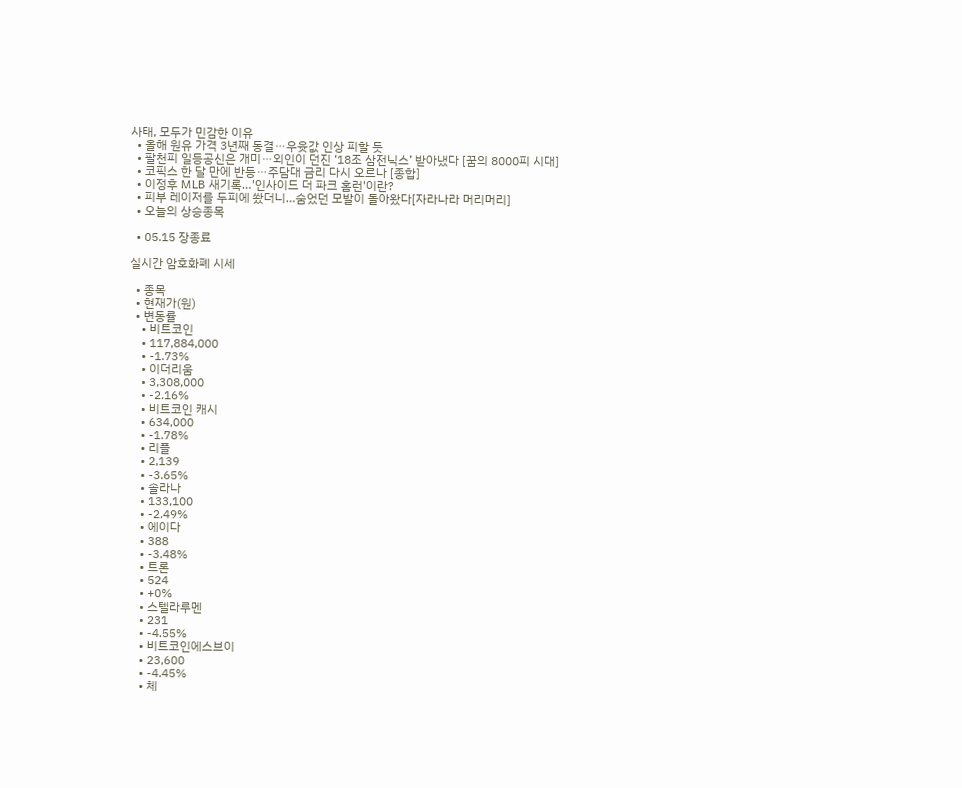사태, 모두가 민감한 이유
  • 올해 원유 가격 3년째 동결⋯우윳값 인상 피할 듯
  • 팔천피 일등공신은 개미⋯외인이 던진 ‘18조 삼전닉스’ 받아냈다 [꿈의 8000피 시대]
  • 코픽스 한 달 만에 반등⋯주담대 금리 다시 오르나 [종합]
  • 이정후 MLB 새기록…'인사이드 더 파크 홈런'이란?
  • 피부 레이저를 두피에 쐈더니…숨었던 모발이 돌아왔다[자라나라 머리머리]
  • 오늘의 상승종목

  • 05.15 장종료

실시간 암호화폐 시세

  • 종목
  • 현재가(원)
  • 변동률
    • 비트코인
    • 117,884,000
    • -1.73%
    • 이더리움
    • 3,308,000
    • -2.16%
    • 비트코인 캐시
    • 634,000
    • -1.78%
    • 리플
    • 2,139
    • -3.65%
    • 솔라나
    • 133,100
    • -2.49%
    • 에이다
    • 388
    • -3.48%
    • 트론
    • 524
    • +0%
    • 스텔라루멘
    • 231
    • -4.55%
    • 비트코인에스브이
    • 23,600
    • -4.45%
    • 체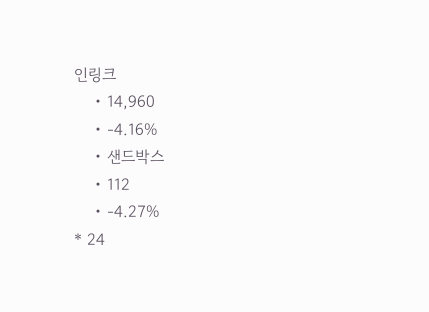인링크
    • 14,960
    • -4.16%
    • 샌드박스
    • 112
    • -4.27%
* 24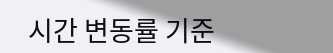시간 변동률 기준